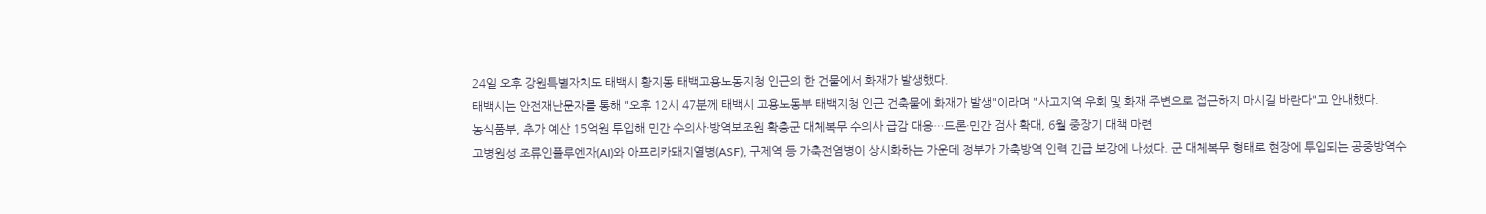24일 오후 강원특별자치도 태백시 황지동 태백고용노동지청 인근의 한 건물에서 화재가 발생했다.
태백시는 안전재난문자를 통해 "오후 12시 47분께 태백시 고용노동부 태백지청 인근 건축물에 화재가 발생"이라며 "사고지역 우회 및 화재 주변으로 접근하지 마시길 바란다"고 안내했다.
농식품부, 추가 예산 15억원 투입해 민간 수의사·방역보조원 확충군 대체복무 수의사 급감 대응…드론·민간 검사 확대, 6월 중장기 대책 마련
고병원성 조류인플루엔자(AI)와 아프리카돼지열병(ASF), 구제역 등 가축전염병이 상시화하는 가운데 정부가 가축방역 인력 긴급 보강에 나섰다. 군 대체복무 형태로 현장에 투입되는 공중방역수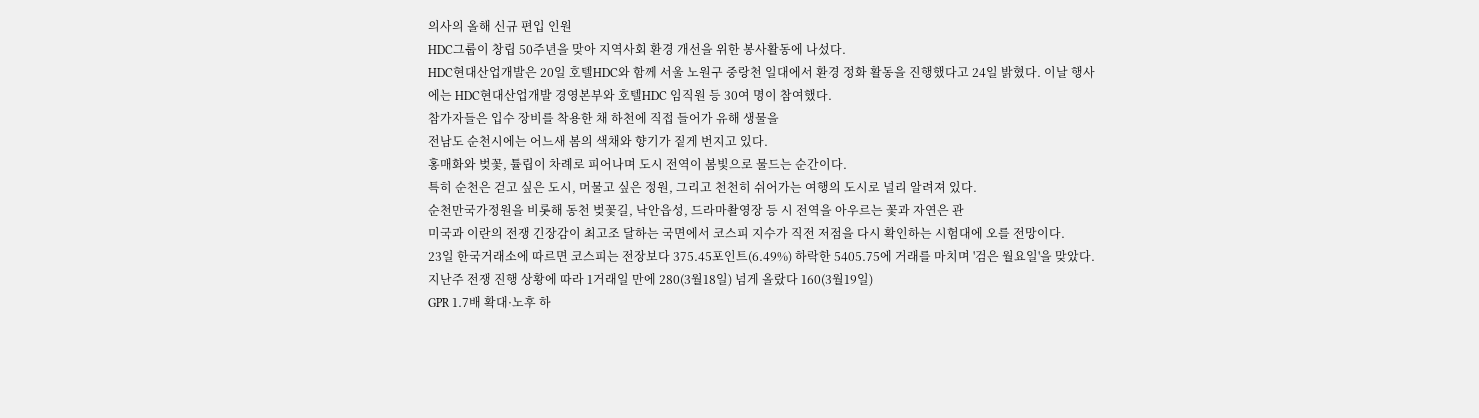의사의 올해 신규 편입 인원
HDC그룹이 창립 50주년을 맞아 지역사회 환경 개선을 위한 봉사활동에 나섰다.
HDC현대산업개발은 20일 호텔HDC와 함께 서울 노원구 중랑천 일대에서 환경 정화 활동을 진행했다고 24일 밝혔다. 이날 행사에는 HDC현대산업개발 경영본부와 호텔HDC 임직원 등 30여 명이 참여했다.
참가자들은 입수 장비를 착용한 채 하천에 직접 들어가 유해 생물을
전남도 순천시에는 어느새 봄의 색채와 향기가 짙게 번지고 있다.
홍매화와 벚꽃, 튤립이 차례로 피어나며 도시 전역이 봄빛으로 물드는 순간이다.
특히 순천은 걷고 싶은 도시, 머물고 싶은 정원, 그리고 천천히 쉬어가는 여행의 도시로 널리 알려져 있다.
순천만국가정원을 비롯해 동천 벚꽃길, 낙안읍성, 드라마촬영장 등 시 전역을 아우르는 꽃과 자연은 관
미국과 이란의 전쟁 긴장감이 최고조 달하는 국면에서 코스피 지수가 직전 저점을 다시 확인하는 시험대에 오를 전망이다.
23일 한국거래소에 따르면 코스피는 전장보다 375.45포인트(6.49%) 하락한 5405.75에 거래를 마치며 '검은 월요일'을 맞았다. 지난주 전쟁 진행 상황에 따라 1거래일 만에 280(3월18일) 넘게 올랐다 160(3월19일)
GPR 1.7배 확대·노후 하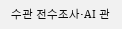수관 전수조사·AI 관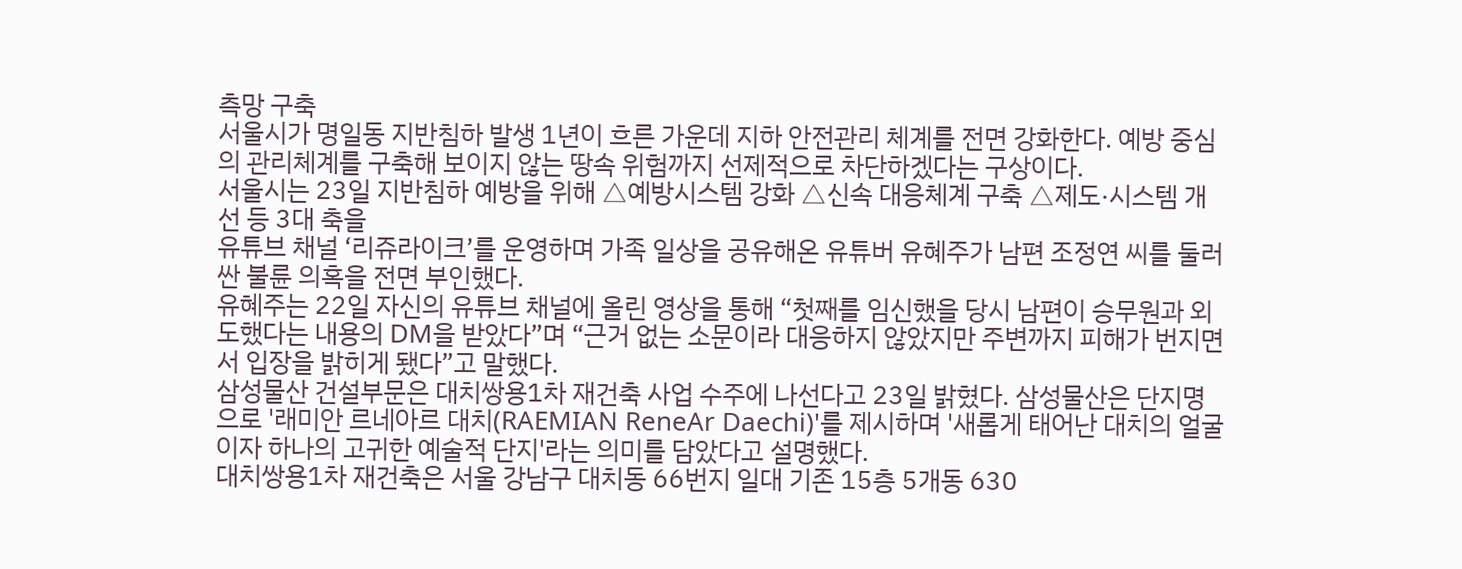측망 구축
서울시가 명일동 지반침하 발생 1년이 흐른 가운데 지하 안전관리 체계를 전면 강화한다. 예방 중심의 관리체계를 구축해 보이지 않는 땅속 위험까지 선제적으로 차단하겠다는 구상이다.
서울시는 23일 지반침하 예방을 위해 △예방시스템 강화 △신속 대응체계 구축 △제도·시스템 개선 등 3대 축을
유튜브 채널 ‘리쥬라이크’를 운영하며 가족 일상을 공유해온 유튜버 유혜주가 남편 조정연 씨를 둘러싼 불륜 의혹을 전면 부인했다.
유혜주는 22일 자신의 유튜브 채널에 올린 영상을 통해 “첫째를 임신했을 당시 남편이 승무원과 외도했다는 내용의 DM을 받았다”며 “근거 없는 소문이라 대응하지 않았지만 주변까지 피해가 번지면서 입장을 밝히게 됐다”고 말했다.
삼성물산 건설부문은 대치쌍용1차 재건축 사업 수주에 나선다고 23일 밝혔다. 삼성물산은 단지명으로 '래미안 르네아르 대치(RAEMIAN ReneAr Daechi)'를 제시하며 '새롭게 태어난 대치의 얼굴이자 하나의 고귀한 예술적 단지'라는 의미를 담았다고 설명했다.
대치쌍용1차 재건축은 서울 강남구 대치동 66번지 일대 기존 15층 5개동 630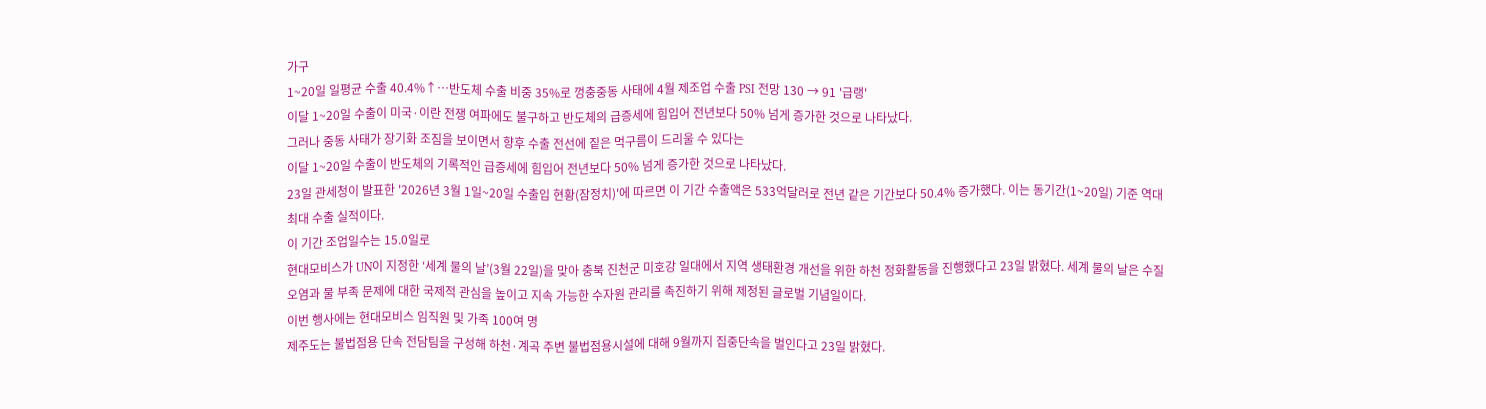가구
1~20일 일평균 수출 40.4%↑⋯반도체 수출 비중 35%로 껑충중동 사태에 4월 제조업 수출 PSI 전망 130 → 91 '급랭'
이달 1~20일 수출이 미국·이란 전쟁 여파에도 불구하고 반도체의 급증세에 힘입어 전년보다 50% 넘게 증가한 것으로 나타났다.
그러나 중동 사태가 장기화 조짐을 보이면서 향후 수출 전선에 짙은 먹구름이 드리울 수 있다는
이달 1~20일 수출이 반도체의 기록적인 급증세에 힘입어 전년보다 50% 넘게 증가한 것으로 나타났다.
23일 관세청이 발표한 '2026년 3월 1일~20일 수출입 현황(잠정치)'에 따르면 이 기간 수출액은 533억달러로 전년 같은 기간보다 50.4% 증가했다. 이는 동기간(1~20일) 기준 역대 최대 수출 실적이다.
이 기간 조업일수는 15.0일로
현대모비스가 UN이 지정한 ‘세계 물의 날’(3월 22일)을 맞아 충북 진천군 미호강 일대에서 지역 생태환경 개선을 위한 하천 정화활동을 진행했다고 23일 밝혔다. 세계 물의 날은 수질오염과 물 부족 문제에 대한 국제적 관심을 높이고 지속 가능한 수자원 관리를 촉진하기 위해 제정된 글로벌 기념일이다.
이번 행사에는 현대모비스 임직원 및 가족 100여 명
제주도는 불법점용 단속 전담팀을 구성해 하천·계곡 주변 불법점용시설에 대해 9월까지 집중단속을 벌인다고 23일 밝혔다.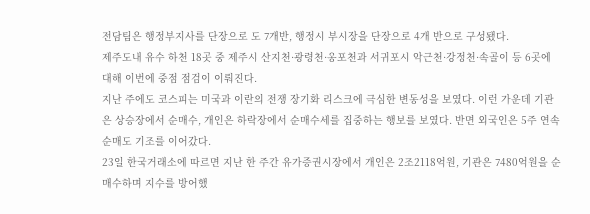전담팀은 행정부지사를 단장으로 도 7개반, 행정시 부시장을 단장으로 4개 반으로 구성됐다.
제주도내 유수 하천 18곳 중 제주시 산지천·광령천·옹포천과 서귀포시 악근천·강정천·속골이 등 6곳에 대해 이번에 중점 점검이 이뤄진다.
지난 주에도 코스피는 미국과 이란의 전쟁 장기화 리스크에 극심한 변동성을 보였다. 이런 가운데 기관은 상승장에서 순매수, 개인은 하락장에서 순매수세를 집중하는 행보를 보였다. 반면 외국인은 5주 연속 순매도 기조를 이어갔다.
23일 한국거래소에 따르면 지난 한 주간 유가증권시장에서 개인은 2조2118억원, 기관은 7480억원을 순매수하며 지수를 방어했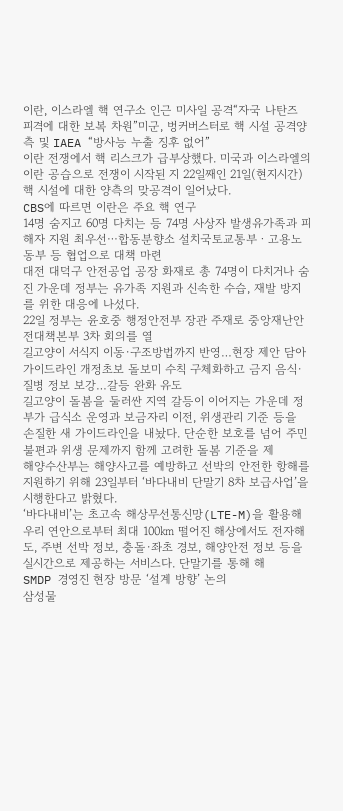이란, 이스라엘 핵 연구소 인근 미사일 공격“자국 나탄즈 피격에 대한 보복 차원”미군, 벙커버스터로 핵 시설 공격양측 및 IAEA “방사능 누출 징후 없어”
이란 전쟁에서 핵 리스크가 급부상했다. 미국과 이스라엘의 이란 공습으로 전쟁이 시작된 지 22일째인 21일(현지시간) 핵 시설에 대한 양측의 맞공격이 일어났다.
CBS에 따르면 이란은 주요 핵 연구
14명 숨지고 60명 다치는 등 74명 사상자 발생유가족과 피해자 지원 최우선⋯합동분향소 설치국토교통부ㆍ고용노동부 등 협업으로 대책 마련
대전 대덕구 안전공업 공장 화재로 총 74명이 다치거나 숨진 가운데 정부는 유가족 지원과 신속한 수습, 재발 방지를 위한 대응에 나섰다.
22일 정부는 윤호중 행정안전부 장관 주재로 중앙재난안전대책본부 3차 회의를 열
길고양이 서식지 이동·구조방법까지 반영…현장 제안 담아 가이드라인 개정초보 돌보미 수칙 구체화하고 금지 음식·질병 정보 보강…갈등 완화 유도
길고양이 돌봄을 둘러싼 지역 갈등이 이어지는 가운데 정부가 급식소 운영과 보금자리 이전, 위생관리 기준 등을 손질한 새 가이드라인을 내놨다. 단순한 보호를 넘어 주민 불편과 위생 문제까지 함께 고려한 돌봄 기준을 제
해양수산부는 해양사고를 예방하고 선박의 안전한 항해를 지원하기 위해 23일부터 ‘바다내비 단말기 8차 보급사업’을 시행한다고 밝혔다.
‘바다내비’는 초고속 해상무선통신망(LTE-M)을 활용해 우리 연안으로부터 최대 100㎞ 떨어진 해상에서도 전자해도, 주변 선박 정보, 충돌·좌초 경보, 해양안전 정보 등을 실시간으로 제공하는 서비스다. 단말기를 통해 해
SMDP 경영진 현장 방문 ‘설계 방향’ 논의
삼성물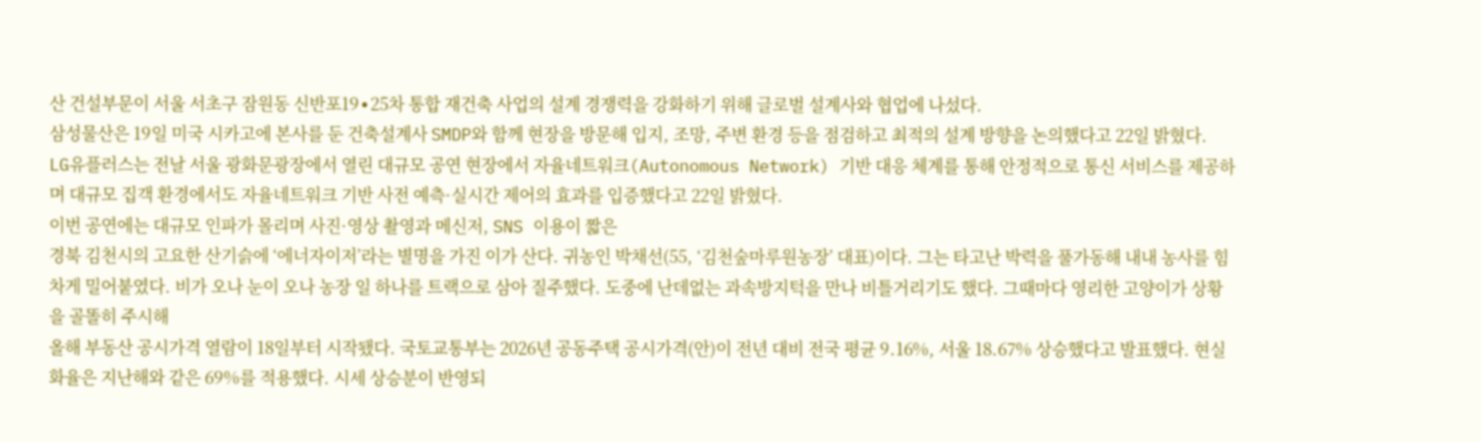산 건설부문이 서울 서초구 잠원동 신반포19∙25차 통합 재건축 사업의 설계 경쟁력을 강화하기 위해 글로벌 설계사와 협업에 나섰다.
삼성물산은 19일 미국 시카고에 본사를 둔 건축설계사 SMDP와 함께 현장을 방문해 입지, 조망, 주변 환경 등을 점검하고 최적의 설계 방향을 논의했다고 22일 밝혔다.
LG유플러스는 전날 서울 광화문광장에서 열린 대규모 공연 현장에서 자율네트워크(Autonomous Network) 기반 대응 체계를 통해 안정적으로 통신 서비스를 제공하며 대규모 집객 환경에서도 자율네트워크 기반 사전 예측·실시간 제어의 효과를 입증했다고 22일 밝혔다.
이번 공연에는 대규모 인파가 몰리며 사진·영상 촬영과 메신저, SNS 이용이 짧은
경북 김천시의 고요한 산기슭에 ‘에너자이저’라는 별명을 가진 이가 산다. 귀농인 박채선(55, ‘김천숲마루원농장’ 대표)이다. 그는 타고난 박력을 풀가동해 내내 농사를 힘차게 밀어붙였다. 비가 오나 눈이 오나 농장 일 하나를 트랙으로 삼아 질주했다. 도중에 난데없는 과속방지턱을 만나 비틀거리기도 했다. 그때마다 영리한 고양이가 상황을 골똘히 주시해
올해 부동산 공시가격 열람이 18일부터 시작됐다. 국토교통부는 2026년 공동주택 공시가격(안)이 전년 대비 전국 평균 9.16%, 서울 18.67% 상승했다고 발표했다. 현실화율은 지난해와 같은 69%를 적용했다. 시세 상승분이 반영되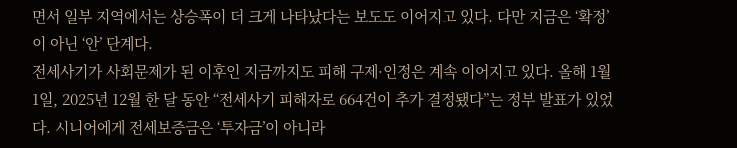면서 일부 지역에서는 상승폭이 더 크게 나타났다는 보도도 이어지고 있다. 다만 지금은 ‘확정’이 아닌 ‘안’ 단계다.
전세사기가 사회문제가 된 이후인 지금까지도 피해 구제·인정은 계속 이어지고 있다. 올해 1월 1일, 2025년 12월 한 달 동안 “전세사기 피해자로 664건이 추가 결정됐다”는 정부 발표가 있었다. 시니어에게 전세보증금은 ‘투자금’이 아니라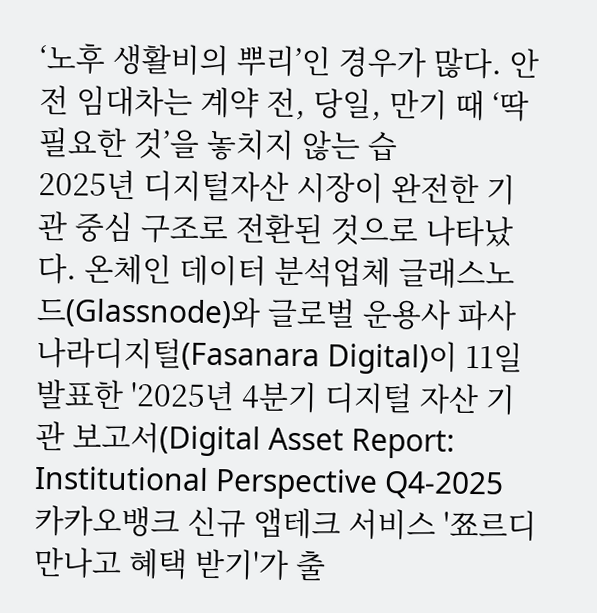‘노후 생활비의 뿌리’인 경우가 많다. 안전 임대차는 계약 전, 당일, 만기 때 ‘딱 필요한 것’을 놓치지 않는 습
2025년 디지털자산 시장이 완전한 기관 중심 구조로 전환된 것으로 나타났다. 온체인 데이터 분석업체 글래스노드(Glassnode)와 글로벌 운용사 파사나라디지털(Fasanara Digital)이 11일 발표한 '2025년 4분기 디지털 자산 기관 보고서(Digital Asset Report: Institutional Perspective Q4-2025
카카오뱅크 신규 앱테크 서비스 '쬬르디 만나고 혜택 받기'가 출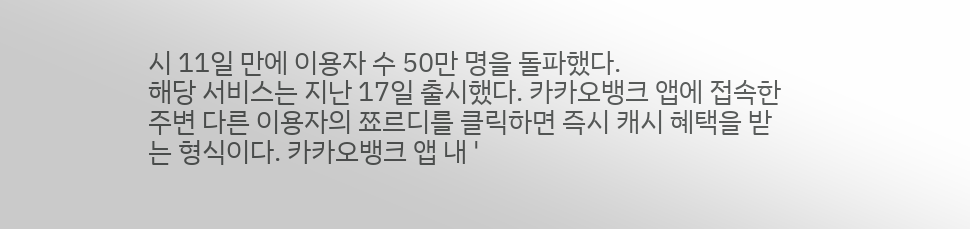시 11일 만에 이용자 수 50만 명을 돌파했다.
해당 서비스는 지난 17일 출시했다. 카카오뱅크 앱에 접속한 주변 다른 이용자의 쬬르디를 클릭하면 즉시 캐시 혜택을 받는 형식이다. 카카오뱅크 앱 내 '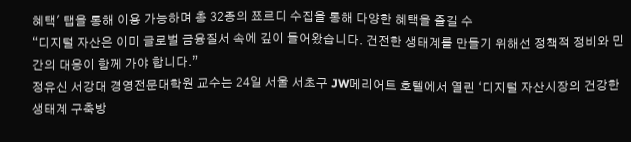혜택' 탭을 통해 이용 가능하며 총 32종의 쬬르디 수집을 통해 다양한 혜택을 즐길 수
“디지털 자산은 이미 글로벌 금융질서 속에 깊이 들어왔습니다. 건전한 생태계를 만들기 위해선 정책적 정비와 민간의 대응이 함께 가야 합니다.”
정유신 서강대 경영전문대학원 교수는 24일 서울 서초구 JW메리어트 호텔에서 열린 ‘디지털 자산시장의 건강한 생태계 구축방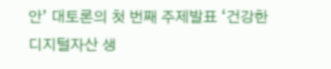안’ 대토론의 첫 번째 주제발표 ‘건강한 디지털자산 생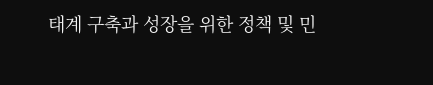태계 구축과 성장을 위한 정책 및 민